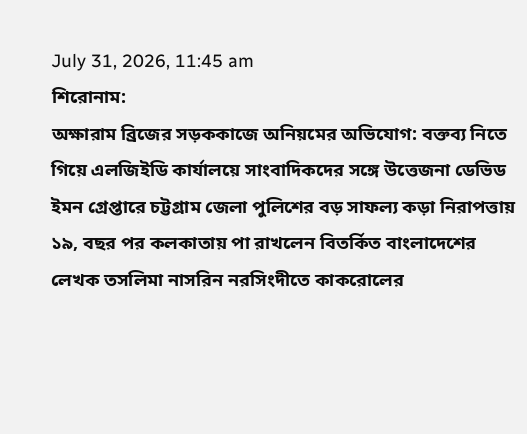July 31, 2026, 11:45 am
শিরোনাম:
অক্ষারাম ব্রিজের সড়ককাজে অনিয়মের অভিযোগ: বক্তব্য নিতে গিয়ে এলজিইডি কার্যালয়ে সাংবাদিকদের সঙ্গে উত্তেজনা ডেভিড ইমন গ্রেপ্তারে চট্টগ্রাম জেলা পুলিশের বড় সাফল্য কড়া নিরাপত্তায় ১৯, বছর পর কলকাতায় পা রাখলেন বিতর্কিত বাংলাদেশের লেখক তসলিমা নাসরিন নরসিংদীতে কাকরোলের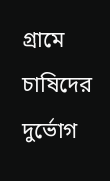গ্রামে চাষিদের দুর্ভোগ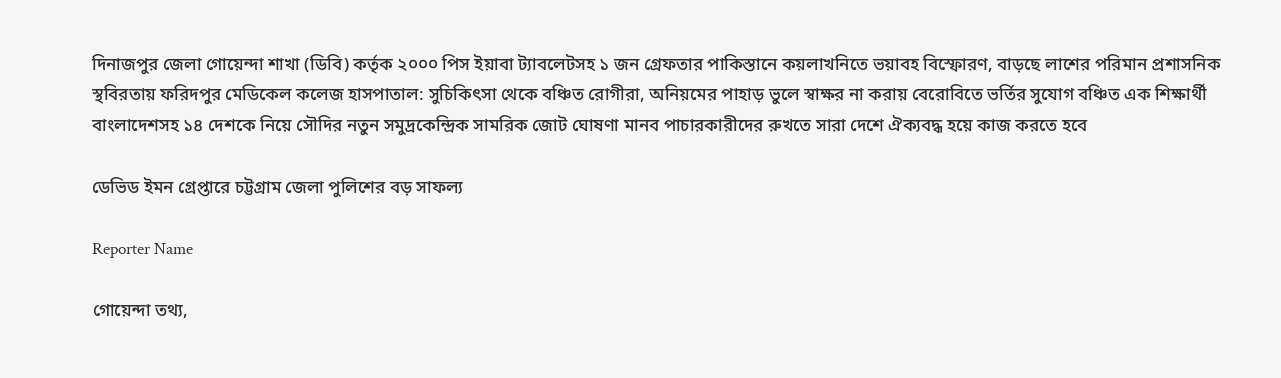দিনাজপুর জেলা গোয়েন্দা শাখা (ডিবি) কর্তৃক ২০০০ পিস ইয়াবা ট্যাবলেটসহ ১ জন গ্রেফতার পাকিস্তানে কয়লাখনিতে ভয়াবহ বিস্ফোরণ, বাড়ছে লাশের পরিমান প্রশাসনিক স্থবিরতায় ফরিদপুর মেডিকেল কলেজ হাসপাতাল: সুচিকিৎসা থেকে বঞ্চিত রোগীরা, অনিয়মের পাহাড় ভুলে স্বাক্ষর না করায় বেরোবিতে ভর্তির সুযোগ বঞ্চিত এক শিক্ষার্থী বাংলাদেশসহ ১৪ দেশকে নিয়ে সৌদির নতুন সমুদ্রকেন্দ্রিক সামরিক জোট ঘোষণা মানব পাচারকারীদের রুখতে সারা দেশে ঐক্যবদ্ধ হয়ে কাজ করতে হবে

ডেভিড ইমন গ্রেপ্তারে চট্টগ্রাম জেলা পুলিশের বড় সাফল্য

Reporter Name

গোয়েন্দা তথ্য,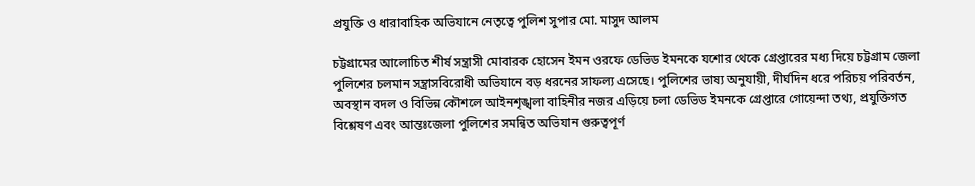প্রযুক্তি ও ধারাবাহিক অভিযানে নেতৃত্বে পুলিশ সুপার মো. মাসুদ আলম

চট্টগ্রামের আলোচিত শীর্ষ সন্ত্রাসী মোবারক হোসেন ইমন ওরফে ডেভিড ইমনকে যশোর থেকে গ্রেপ্তারের মধ্য দিয়ে চট্টগ্রাম জেলা পুলিশের চলমান সন্ত্রাসবিরোধী অভিযানে বড় ধরনের সাফল্য এসেছে। পুলিশের ভাষ্য অনুযায়ী, দীর্ঘদিন ধরে পরিচয় পরিবর্তন, অবস্থান বদল ও বিভিন্ন কৌশলে আইনশৃঙ্খলা বাহিনীর নজর এড়িয়ে চলা ডেভিড ইমনকে গ্রেপ্তারে গোয়েন্দা তথ্য, প্রযুক্তিগত বিশ্লেষণ এবং আন্তঃজেলা পুলিশের সমন্বিত অভিযান গুরুত্বপূর্ণ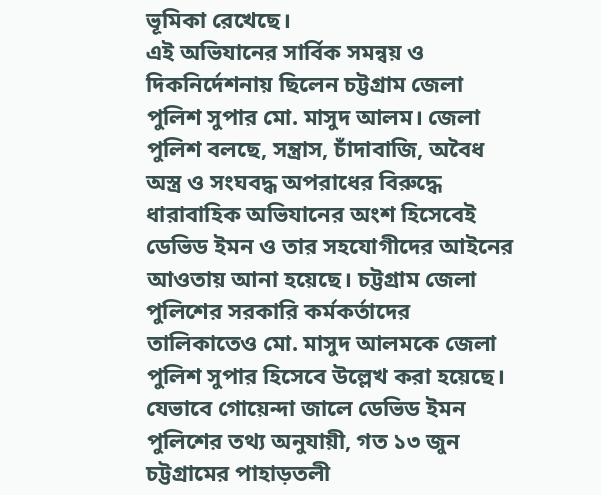ভূমিকা রেখেছে।
এই অভিযানের সার্বিক সমন্বয় ও দিকনির্দেশনায় ছিলেন চট্টগ্রাম জেলা পুলিশ সুপার মো. মাসুদ আলম। জেলা পুলিশ বলছে, সন্ত্রাস, চাঁদাবাজি, অবৈধ অস্ত্র ও সংঘবদ্ধ অপরাধের বিরুদ্ধে ধারাবাহিক অভিযানের অংশ হিসেবেই ডেভিড ইমন ও তার সহযোগীদের আইনের আওতায় আনা হয়েছে। চট্টগ্রাম জেলা পুলিশের সরকারি কর্মকর্তাদের তালিকাতেও মো. মাসুদ আলমকে জেলা পুলিশ সুপার হিসেবে উল্লেখ করা হয়েছে।
যেভাবে গোয়েন্দা জালে ডেভিড ইমন
পুলিশের তথ্য অনুযায়ী, গত ১৩ জুন চট্টগ্রামের পাহাড়তলী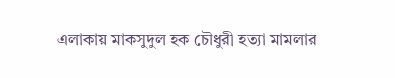এলাকায় মাকসুদুল হক চৌধুরী হত্যা মামলার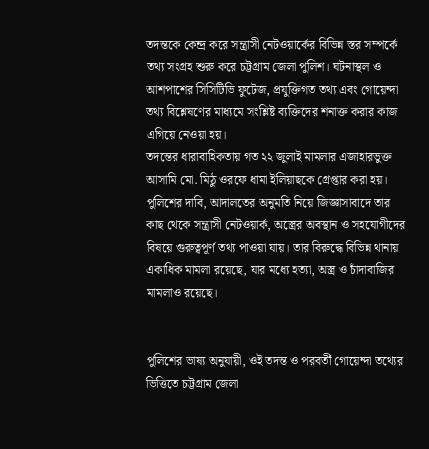তদন্তকে কেন্দ্র করে সন্ত্রাসী নেটওয়ার্কের বিভিন্ন স্তর সম্পর্কে তথ্য সংগ্রহ শুরু করে চট্টগ্রাম জেলা পুলিশ। ঘটনাস্থল ও আশপাশের সিসিটিভি ফুটেজ, প্রযুক্তিগত তথ্য এবং গোয়েন্দা তথ্য বিশ্লেষণের মাধ্যমে সংশ্লিষ্ট ব্যক্তিদের শনাক্ত করার কাজ এগিয়ে নেওয়া হয়।
তদন্তের ধারাবাহিকতায় গত ২২ জুলাই মামলার এজাহারভুক্ত আসামি মো. মিঠু ওরফে ধামা ইলিয়াছকে গ্রেপ্তার করা হয়। পুলিশের দাবি, আদালতের অনুমতি নিয়ে জিজ্ঞাসাবাদে তার কাছ থেকে সন্ত্রাসী নেটওয়ার্ক, অস্ত্রের অবস্থান ও সহযোগীদের বিষয়ে গুরুত্বপূর্ণ তথ্য পাওয়া যায়। তার বিরুদ্ধে বিভিন্ন থানায় একাধিক মামলা রয়েছে, যার মধ্যে হত্যা, অস্ত্র ও চাঁদাবাজির মামলাও রয়েছে।


পুলিশের ভাষ্য অনুযায়ী, ওই তদন্ত ও পরবর্তী গোয়েন্দা তথ্যের ভিত্তিতে চট্টগ্রাম জেলা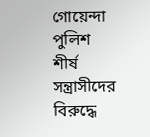গোয়েন্দা পুলিশ শীর্ষ সন্ত্রাসীদের বিরুদ্ধে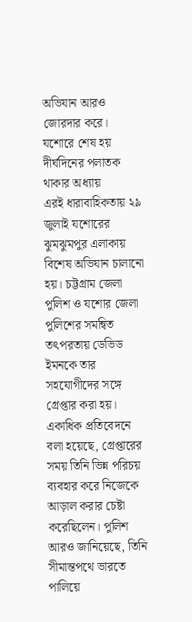অভিযান আরও জোরদার করে।
যশোরে শেষ হয় দীর্ঘদিনের পলাতক থাকার অধ্যায়
এরই ধারাবাহিকতায় ২৯ জুলাই যশোরের ঝুমঝুমপুর এলাকায় বিশেষ অভিযান চালানো হয়। চট্টগ্রাম জেলা পুলিশ ও যশোর জেলা পুলিশের সমন্বিত তৎপরতায় ডেভিড ইমনকে তার সহযোগীদের সঙ্গে গ্রেপ্তার করা হয়। একাধিক প্রতিবেদনে বলা হয়েছে, গ্রেপ্তারের সময় তিনি ভিন্ন পরিচয় ব্যবহার করে নিজেকে আড়াল করার চেষ্টা করেছিলেন। পুলিশ আরও জানিয়েছে, তিনি সীমান্তপথে ভারতে পালিয়ে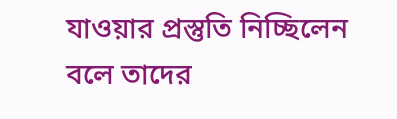যাওয়ার প্রস্তুতি নিচ্ছিলেন বলে তাদের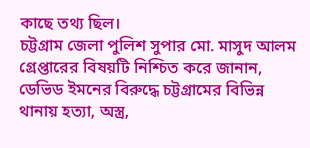কাছে তথ্য ছিল।
চট্টগ্রাম জেলা পুলিশ সুপার মো. মাসুদ আলম গ্রেপ্তারের বিষয়টি নিশ্চিত করে জানান, ডেভিড ইমনের বিরুদ্ধে চট্টগ্রামের বিভিন্ন থানায় হত্যা, অস্ত্র,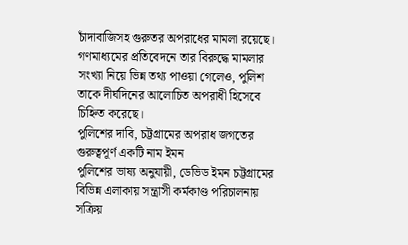চাঁদাবাজিসহ গুরুতর অপরাধের মামলা রয়েছে। গণমাধ্যমের প্রতিবেদনে তার বিরুদ্ধে মামলার সংখ্যা নিয়ে ভিন্ন তথ্য পাওয়া গেলেও, পুলিশ তাকে দীর্ঘদিনের আলোচিত অপরাধী হিসেবে চিহ্নিত করেছে।
পুলিশের দাবি, চট্টগ্রামের অপরাধ জগতের গুরুত্বপূর্ণ একটি নাম ইমন
পুলিশের ভাষ্য অনুযায়ী, ডেভিড ইমন চট্টগ্রামের বিভিন্ন এলাকায় সন্ত্রাসী কর্মকাণ্ড পরিচালনায় সক্রিয়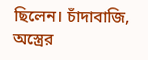ছিলেন। চাঁদাবাজি, অস্ত্রের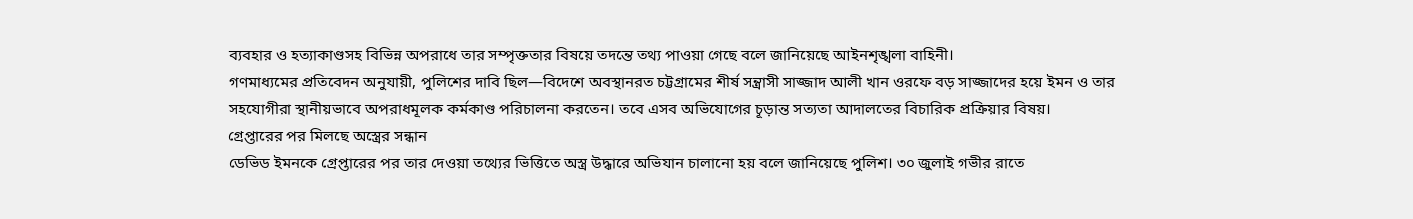ব্যবহার ও হত্যাকাণ্ডসহ বিভিন্ন অপরাধে তার সম্পৃক্ততার বিষয়ে তদন্তে তথ্য পাওয়া গেছে বলে জানিয়েছে আইনশৃঙ্খলা বাহিনী।
গণমাধ্যমের প্রতিবেদন অনুযায়ী, পুলিশের দাবি ছিল—বিদেশে অবস্থানরত চট্টগ্রামের শীর্ষ সন্ত্রাসী সাজ্জাদ আলী খান ওরফে বড় সাজ্জাদের হয়ে ইমন ও তার সহযোগীরা স্থানীয়ভাবে অপরাধমূলক কর্মকাণ্ড পরিচালনা করতেন। তবে এসব অভিযোগের চূড়ান্ত সত্যতা আদালতের বিচারিক প্রক্রিয়ার বিষয়।
গ্রেপ্তারের পর মিলছে অস্ত্রের সন্ধান
ডেভিড ইমনকে গ্রেপ্তারের পর তার দেওয়া তথ্যের ভিত্তিতে অস্ত্র উদ্ধারে অভিযান চালানো হয় বলে জানিয়েছে পুলিশ। ৩০ জুলাই গভীর রাতে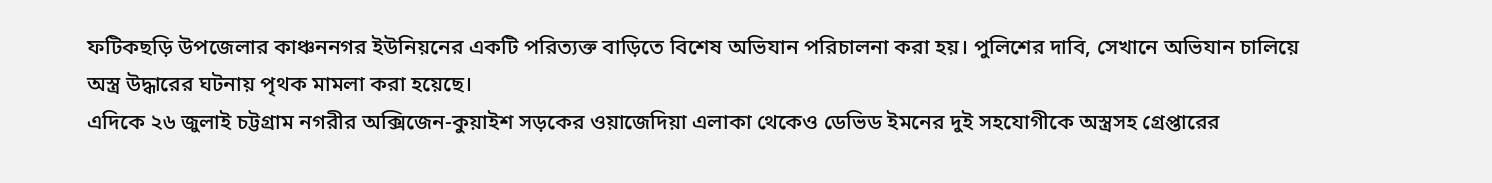ফটিকছড়ি উপজেলার কাঞ্চননগর ইউনিয়নের একটি পরিত্যক্ত বাড়িতে বিশেষ অভিযান পরিচালনা করা হয়। পুলিশের দাবি, সেখানে অভিযান চালিয়ে অস্ত্র উদ্ধারের ঘটনায় পৃথক মামলা করা হয়েছে।
এদিকে ২৬ জুলাই চট্টগ্রাম নগরীর অক্সিজেন-কুয়াইশ সড়কের ওয়াজেদিয়া এলাকা থেকেও ডেভিড ইমনের দুই সহযোগীকে অস্ত্রসহ গ্রেপ্তারের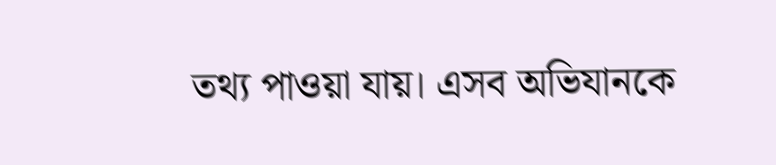তথ্য পাওয়া যায়। এসব অভিযানকে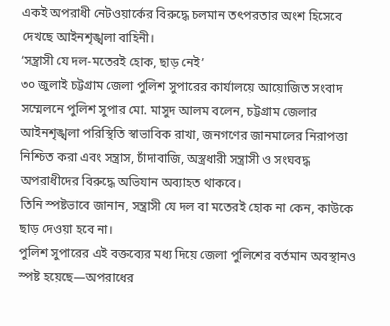একই অপরাধী নেটওয়ার্কের বিরুদ্ধে চলমান তৎপরতার অংশ হিসেবে দেখছে আইনশৃঙ্খলা বাহিনী।
‘সন্ত্রাসী যে দল-মতেরই হোক, ছাড় নেই’
৩০ জুলাই চট্টগ্রাম জেলা পুলিশ সুপারের কার্যালয়ে আয়োজিত সংবাদ সম্মেলনে পুলিশ সুপার মো. মাসুদ আলম বলেন, চট্টগ্রাম জেলার আইনশৃঙ্খলা পরিস্থিতি স্বাভাবিক রাখা, জনগণের জানমালের নিরাপত্তা নিশ্চিত করা এবং সন্ত্রাস, চাঁদাবাজি, অস্ত্রধারী সন্ত্রাসী ও সংঘবদ্ধ অপরাধীদের বিরুদ্ধে অভিযান অব্যাহত থাকবে।
তিনি স্পষ্টভাবে জানান, সন্ত্রাসী যে দল বা মতেরই হোক না কেন, কাউকে ছাড় দেওয়া হবে না।
পুলিশ সুপারের এই বক্তব্যের মধ্য দিয়ে জেলা পুলিশের বর্তমান অবস্থানও স্পষ্ট হয়েছে—অপরাধের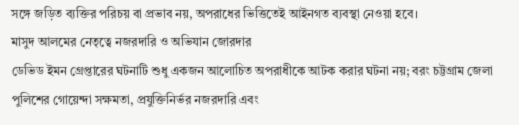সঙ্গে জড়িত ব্যক্তির পরিচয় বা প্রভাব নয়, অপরাধের ভিত্তিতেই আইনগত ব্যবস্থা নেওয়া হবে।
মাসুদ আলমের নেতৃত্বে নজরদারি ও অভিযান জোরদার
ডেভিড ইমন গ্রেপ্তারের ঘটনাটি শুধু একজন আলোচিত অপরাধীকে আটক করার ঘটনা নয়; বরং চট্টগ্রাম জেলা পুলিশের গোয়েন্দা সক্ষমতা, প্রযুক্তিনির্ভর নজরদারি এবং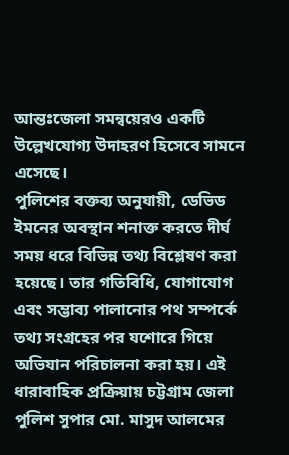আন্তঃজেলা সমন্বয়েরও একটি উল্লেখযোগ্য উদাহরণ হিসেবে সামনে এসেছে।
পুলিশের বক্তব্য অনুযায়ী, ডেভিড ইমনের অবস্থান শনাক্ত করতে দীর্ঘ সময় ধরে বিভিন্ন তথ্য বিশ্লেষণ করা হয়েছে। তার গতিবিধি, যোগাযোগ এবং সম্ভাব্য পালানোর পথ সম্পর্কে তথ্য সংগ্রহের পর যশোরে গিয়ে অভিযান পরিচালনা করা হয়। এই ধারাবাহিক প্রক্রিয়ায় চট্টগ্রাম জেলা পুলিশ সুপার মো. মাসুদ আলমের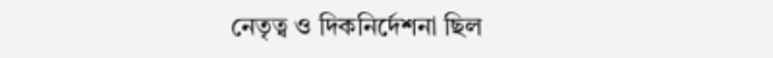নেতৃত্ব ও দিকনির্দেশনা ছিল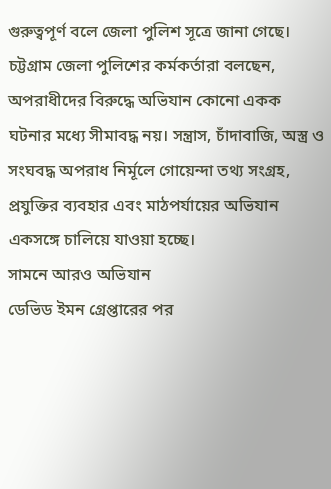গুরুত্বপূর্ণ বলে জেলা পুলিশ সূত্রে জানা গেছে।
চট্টগ্রাম জেলা পুলিশের কর্মকর্তারা বলছেন, অপরাধীদের বিরুদ্ধে অভিযান কোনো একক ঘটনার মধ্যে সীমাবদ্ধ নয়। সন্ত্রাস, চাঁদাবাজি, অস্ত্র ও সংঘবদ্ধ অপরাধ নির্মূলে গোয়েন্দা তথ্য সংগ্রহ, প্রযুক্তির ব্যবহার এবং মাঠপর্যায়ের অভিযান একসঙ্গে চালিয়ে যাওয়া হচ্ছে।
সামনে আরও অভিযান
ডেভিড ইমন গ্রেপ্তারের পর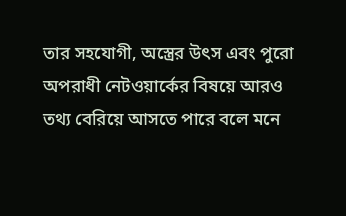তার সহযোগী, অস্ত্রের উৎস এবং পুরো অপরাধী নেটওয়ার্কের বিষয়ে আরও তথ্য বেরিয়ে আসতে পারে বলে মনে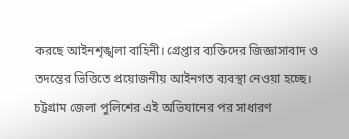করছে আইনশৃঙ্খলা বাহিনী। গ্রেপ্তার ব্যক্তিদের জিজ্ঞাসাবাদ ও তদন্তের ভিত্তিতে প্রয়োজনীয় আইনগত ব্যবস্থা নেওয়া হচ্ছে।
চট্টগ্রাম জেলা পুলিশের এই অভিযানের পর সাধারণ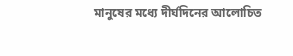মানুষের মধ্যে দীর্ঘদিনের আলোচিত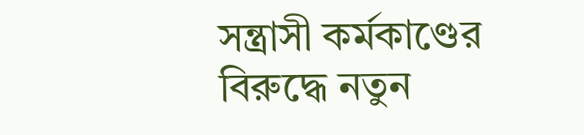সন্ত্রাসী কর্মকাণ্ডের বিরুদ্ধে নতুন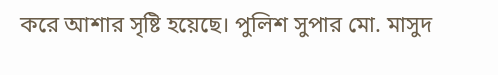করে আশার সৃষ্টি হয়েছে। পুলিশ সুপার মো. মাসুদ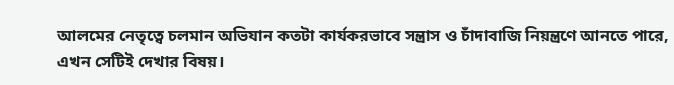আলমের নেতৃত্বে চলমান অভিযান কতটা কার্যকরভাবে সন্ত্রাস ও চাঁদাবাজি নিয়ন্ত্রণে আনতে পারে, এখন সেটিই দেখার বিষয়।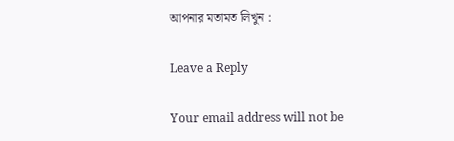আপনার মতামত লিখুন :

Leave a Reply

Your email address will not be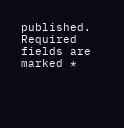published. Required fields are marked *